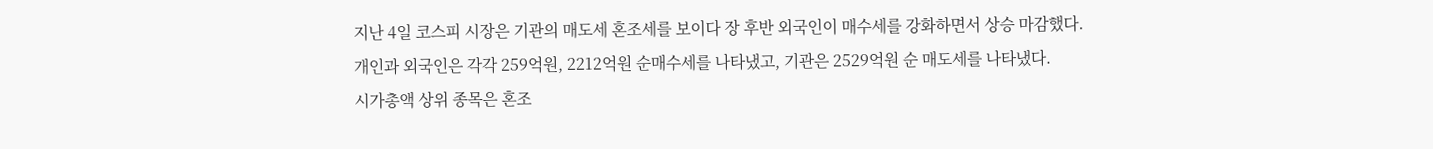지난 4일 코스피 시장은 기관의 매도세 혼조세를 보이다 장 후반 외국인이 매수세를 강화하면서 상승 마감했다.
개인과 외국인은 각각 259억원, 2212억원 순매수세를 나타냈고, 기관은 2529억원 순 매도세를 나타냈다.
시가총액 상위 종목은 혼조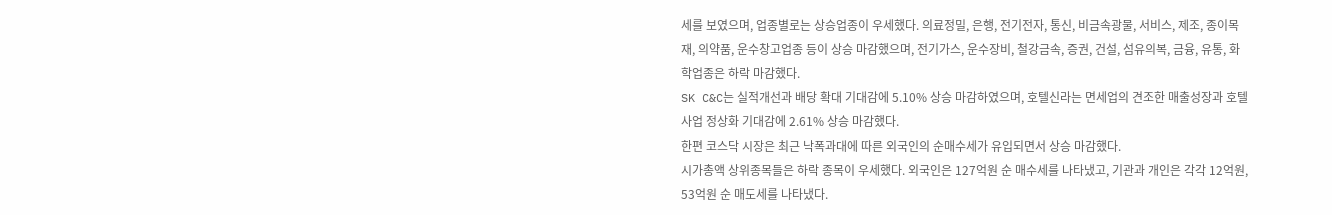세를 보였으며, 업종별로는 상승업종이 우세했다. 의료정밀, 은행, 전기전자, 통신, 비금속광물, 서비스, 제조, 종이목재, 의약품, 운수창고업종 등이 상승 마감했으며, 전기가스, 운수장비, 철강금속, 증권, 건설, 섬유의복, 금융, 유통, 화학업종은 하락 마감했다.
SK C&C는 실적개선과 배당 확대 기대감에 5.10% 상승 마감하였으며, 호텔신라는 면세업의 견조한 매출성장과 호텔사업 정상화 기대감에 2.61% 상승 마감했다.
한편 코스닥 시장은 최근 낙폭과대에 따른 외국인의 순매수세가 유입되면서 상승 마감했다.
시가총액 상위종목들은 하락 종목이 우세했다. 외국인은 127억원 순 매수세를 나타냈고, 기관과 개인은 각각 12억원, 53억원 순 매도세를 나타냈다.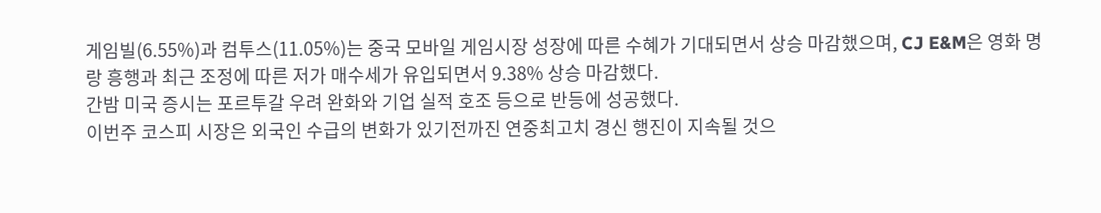게임빌(6.55%)과 컴투스(11.05%)는 중국 모바일 게임시장 성장에 따른 수혜가 기대되면서 상승 마감했으며, CJ E&M은 영화 명랑 흥행과 최근 조정에 따른 저가 매수세가 유입되면서 9.38% 상승 마감했다.
간밤 미국 증시는 포르투갈 우려 완화와 기업 실적 호조 등으로 반등에 성공했다.
이번주 코스피 시장은 외국인 수급의 변화가 있기전까진 연중최고치 경신 행진이 지속될 것으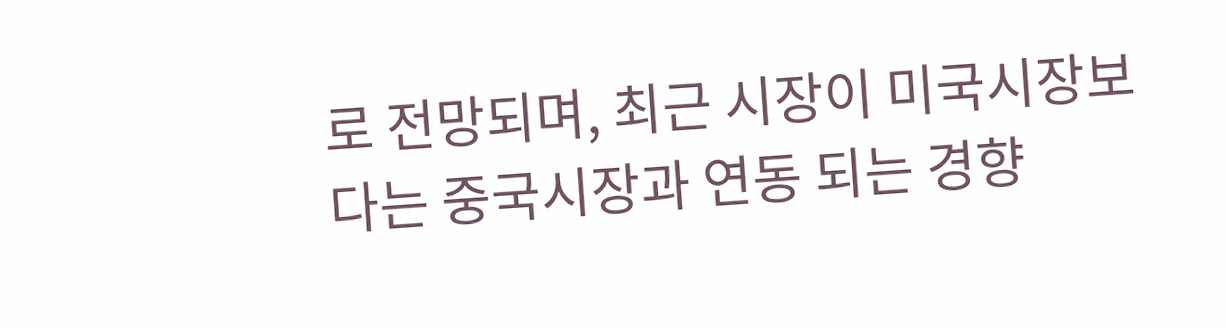로 전망되며, 최근 시장이 미국시장보다는 중국시장과 연동 되는 경향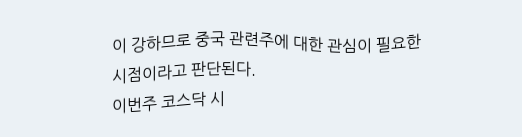이 강하므로 중국 관련주에 대한 관심이 필요한 시점이라고 판단된다.
이번주 코스닥 시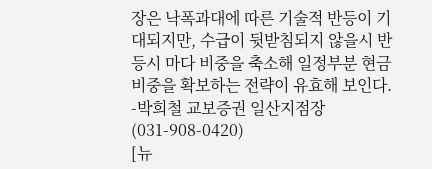장은 낙폭과대에 따른 기술적 반등이 기대되지만, 수급이 뒷받침되지 않을시 반등시 마다 비중을 축소해 일정부분 현금비중을 확보하는 전략이 유효해 보인다.
-박희철 교보증권 일산지점장(031-908-0420)
[뉴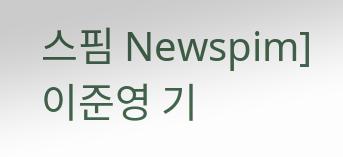스핌 Newspim] 이준영 기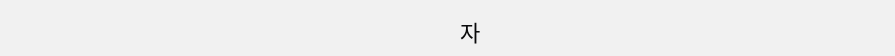자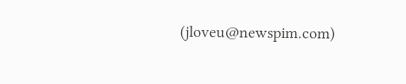(jloveu@newspim.com)